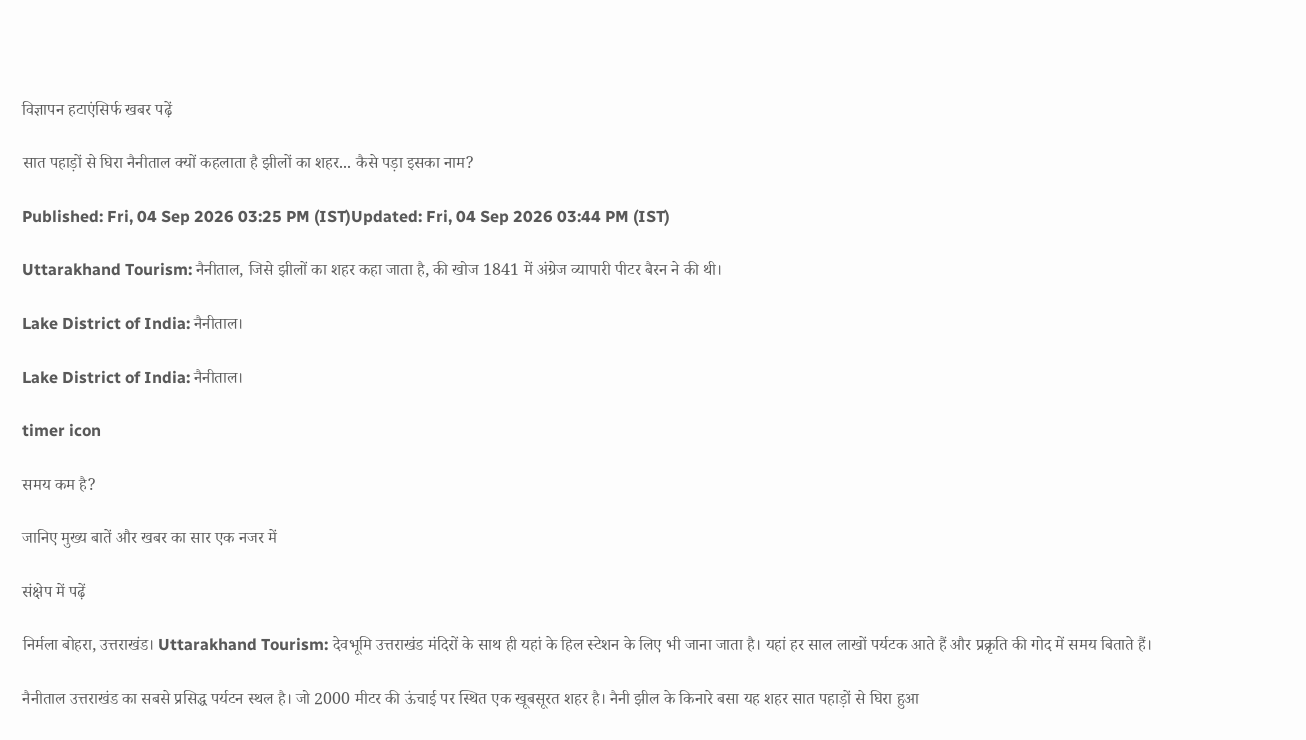विज्ञापन हटाएंसिर्फ खबर पढ़ें

सात पहाड़ों से घिरा नैनीताल क्यों कहलाता है झीलों का शहर... कैसे पड़ा इसका नाम?

Published: Fri, 04 Sep 2026 03:25 PM (IST)Updated: Fri, 04 Sep 2026 03:44 PM (IST)

Uttarakhand Tourism: नैनीताल, जिसे झीलों का शहर कहा जाता है, की खोज 1841 में अंग्रेज व्यापारी पीटर बैरन ने की थी।

Lake District of India: नैनीताल।

Lake District of India: नैनीताल।

timer icon

समय कम है?

जानिए मुख्य बातें और खबर का सार एक नजर में

संक्षेप में पढ़ें

निर्मला बोहरा, उत्तराखंड। Uttarakhand Tourism: देवभूमि उत्तराखंड मंदिरों के साथ ही यहां के हिल स्टेशन के लिए भी जाना जाता है। यहां हर साल लाखों पर्यटक आते हैं और प्रक्रृति की गोद में समय बिताते हैं।

नैनीताल उत्तराखंड का सबसे प्रसिद्ध पर्यटन स्थल है। जो 2000 मीटर की ऊंचाई पर स्थित एक खूबसूरत शहर है। नैनी झील के किनारे बसा यह शहर सात पहाड़ों से घिरा हुआ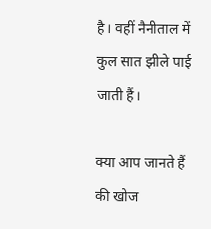है। वहीं नैनीताल में कुल सात झीले पाई जाती हैं।

क्‍या आप जानते हैं की खोज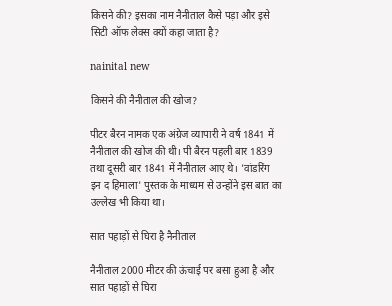क‍िसने की? इसका नाम नैनीताल कैसे पड़ा और इसे स‍िटी ऑफ लेक्‍स क्‍यों कहा जाता है?

nainital new

किसने की नैनीताल की खोज?

पीटर बैरन नामक एक अंग्रेज व्यापारी ने वर्ष 1841 में नैनीताल की खोज की थी। पी बैरन पहली बार 1839 तथा दूसरी बार 1841 में नैनीताल आए थे। 'वांडरिंग इन द हिमाला' पुस्तक के माध्यम से उन्होंने इस बात का उल्लेख भी किया था।

सात पहाड़ों से घिरा है नैनीताल

नैनीताल 2000 मीटर की ऊंचाई पर बसा हुआ है और सात पहाड़ों से घिरा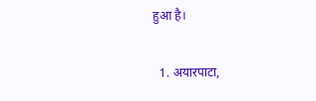हुआ है।

  1. अयारपाटा,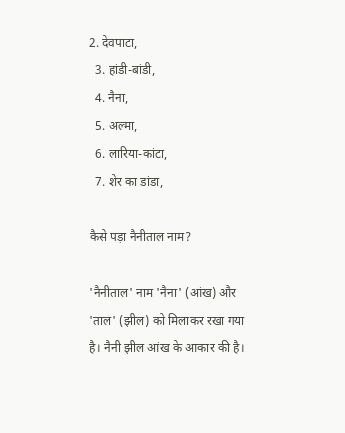2. देवपाटा,
  3. हांडी-बांडी,
  4. नैना,
  5. अल्मा,
  6. लारिया-कांटा,
  7. शेर का डांडा,

कैसे पड़ा नैनीताल नाम?

'नैनीताल' नाम 'नैना' (आंख) और 'ताल' (झील) को मिलाकर रखा गया है। नैनी झील आंख के आकार की है।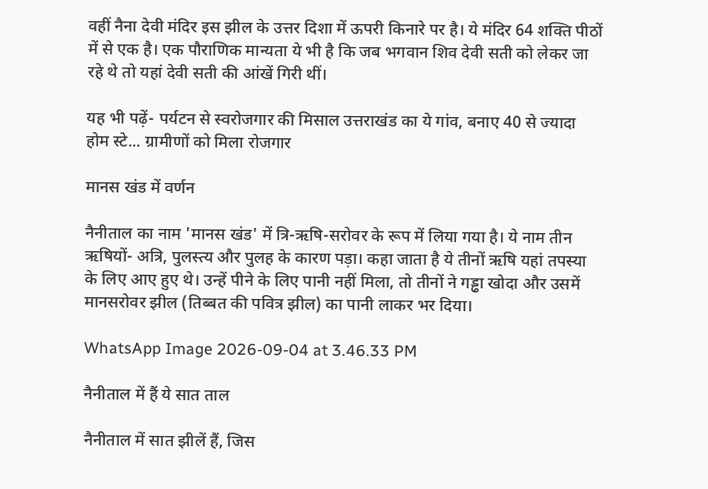वहीं नैना देवी मंदिर इस झील के उत्तर दिशा में ऊपरी किनारे पर है। ये मंदिर 64 शक्ति पीठों में से एक है। एक पौराणिक मान्‍यता ये भी है क‍ि जब भगवान शिव देवी सती को लेकर जा रहे थे तो यहां देवी सती की आंखें गिरी थीं।

यह भी पढ़ें- पर्यटन से स्वरोजगार की मिसाल उत्तराखंड का ये गांव, बनाए 40 से ज्यादा होम स्टे... ग्रामीणों को मिला रोजगार

मानस खंड में वर्णन

नैनीताल का नाम 'मानस खंड' में त्रि-ऋषि-सरोवर के रूप में लिया गया है। ये नाम तीन ऋषियों- अत्रि, पुलस्त्य और पुलह के कारण पड़ा। कहा जाता है ये तीनों ऋषि यहां तपस्या के लिए आए हुए थे। उन्हें पीने के लिए पानी नहीं मिला, तो तीनों ने गड्ढा खोदा और उसमें मानसरोवर झील (तिब्बत की पवित्र झील) का पानी लाकर भर द‍िया।

WhatsApp Image 2026-09-04 at 3.46.33 PM

नैनीताल में हैं ये सात ताल

नैनीताल में सात झीलें हैं, जिस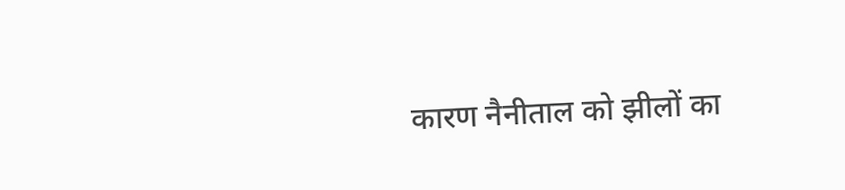कारण नैनीताल को झीलों का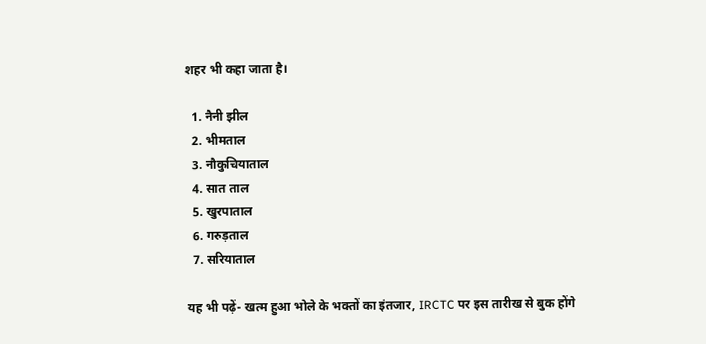शहर भी कहा जाता है।

  1. नैनी झील
  2. भीमताल
  3. नौकुचियाताल
  4. सात ताल
  5. खुरपाताल
  6. गरुड़ताल
  7. सरियाताल

यह भी पढ़ें- खत्म हुआ भोले के भक्तों का इंतजार, IRCTC पर इस तारीख से बुक होंगे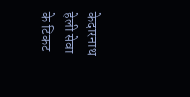केदारनाथ हेली सेवा के टिकट